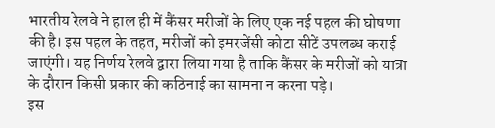भारतीय रेलवे ने हाल ही में कैंसर मरीजों के लिए एक नई पहल की घोषणा की है। इस पहल के तहत, मरीजों को इमरजेंसी कोटा सीटें उपलब्ध कराई जाएंगी। यह निर्णय रेलवे द्वारा लिया गया है ताकि कैंसर के मरीजों को यात्रा के दौरान किसी प्रकार की कठिनाई का सामना न करना पड़े।
इस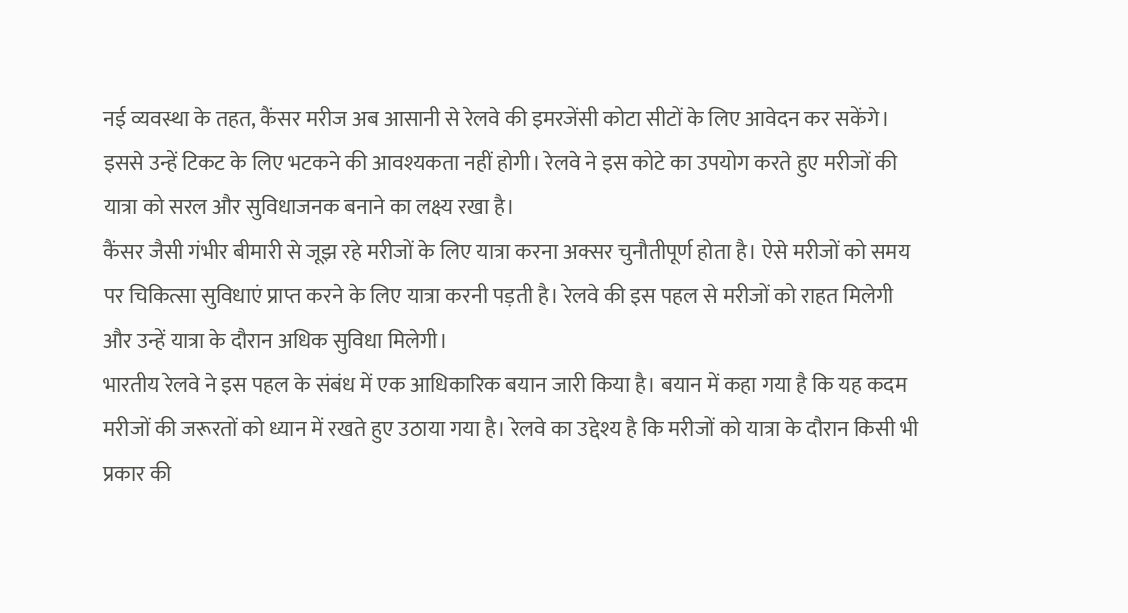नई व्यवस्था के तहत, कैंसर मरीज अब आसानी से रेलवे की इमरजेंसी कोटा सीटों के लिए आवेदन कर सकेंगे। इससे उन्हें टिकट के लिए भटकने की आवश्यकता नहीं होगी। रेलवे ने इस कोटे का उपयोग करते हुए मरीजों की यात्रा को सरल और सुविधाजनक बनाने का लक्ष्य रखा है।
कैंसर जैसी गंभीर बीमारी से जूझ रहे मरीजों के लिए यात्रा करना अक्सर चुनौतीपूर्ण होता है। ऐसे मरीजों को समय पर चिकित्सा सुविधाएं प्राप्त करने के लिए यात्रा करनी पड़ती है। रेलवे की इस पहल से मरीजों को राहत मिलेगी और उन्हें यात्रा के दौरान अधिक सुविधा मिलेगी।
भारतीय रेलवे ने इस पहल के संबंध में एक आधिकारिक बयान जारी किया है। बयान में कहा गया है कि यह कदम मरीजों की जरूरतों को ध्यान में रखते हुए उठाया गया है। रेलवे का उद्देश्य है कि मरीजों को यात्रा के दौरान किसी भी प्रकार की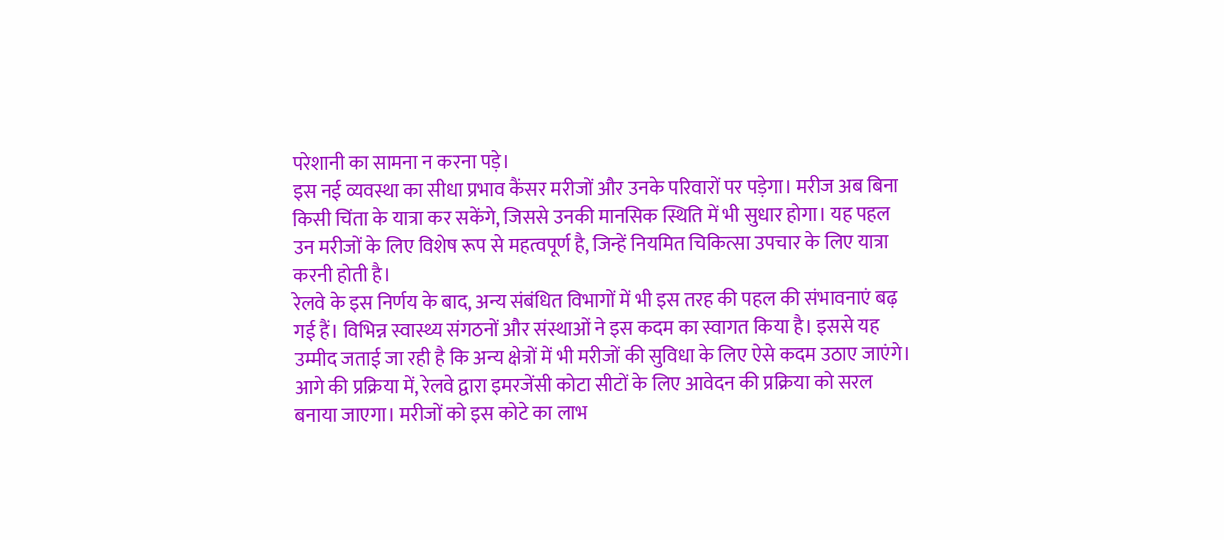परेशानी का सामना न करना पड़े।
इस नई व्यवस्था का सीधा प्रभाव कैंसर मरीजों और उनके परिवारों पर पड़ेगा। मरीज अब बिना किसी चिंता के यात्रा कर सकेंगे, जिससे उनकी मानसिक स्थिति में भी सुधार होगा। यह पहल उन मरीजों के लिए विशेष रूप से महत्वपूर्ण है, जिन्हें नियमित चिकित्सा उपचार के लिए यात्रा करनी होती है।
रेलवे के इस निर्णय के बाद, अन्य संबंधित विभागों में भी इस तरह की पहल की संभावनाएं बढ़ गई हैं। विभिन्न स्वास्थ्य संगठनों और संस्थाओं ने इस कदम का स्वागत किया है। इससे यह उम्मीद जताई जा रही है कि अन्य क्षेत्रों में भी मरीजों की सुविधा के लिए ऐसे कदम उठाए जाएंगे।
आगे की प्रक्रिया में, रेलवे द्वारा इमरजेंसी कोटा सीटों के लिए आवेदन की प्रक्रिया को सरल बनाया जाएगा। मरीजों को इस कोटे का लाभ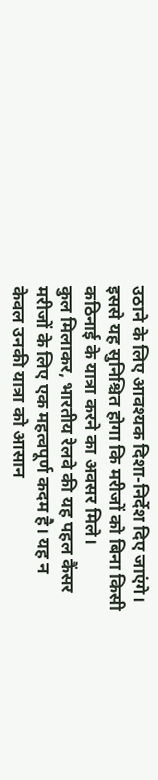उठाने के लिए आवश्यक दिशा-निर्देश दिए जाएंगे। इससे यह सुनिश्चित होगा कि मरीजों को बिना किसी कठिनाई के यात्रा करने का अवसर मिले।
कुल मिलाकर, भारतीय रेलवे की यह पहल कैंसर मरीजों के लिए एक महत्वपूर्ण कदम है। यह न केवल उनकी यात्रा को आसान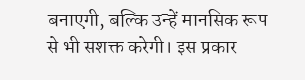बनाएगी, बल्कि उन्हें मानसिक रूप से भी सशक्त करेगी। इस प्रकार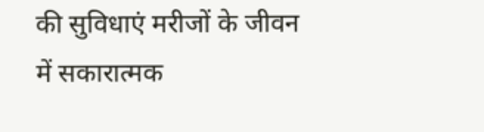की सुविधाएं मरीजों के जीवन में सकारात्मक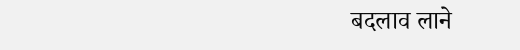बदलाव लाने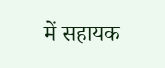में सहायक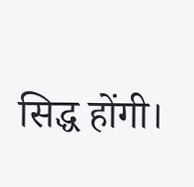सिद्ध होंगी।